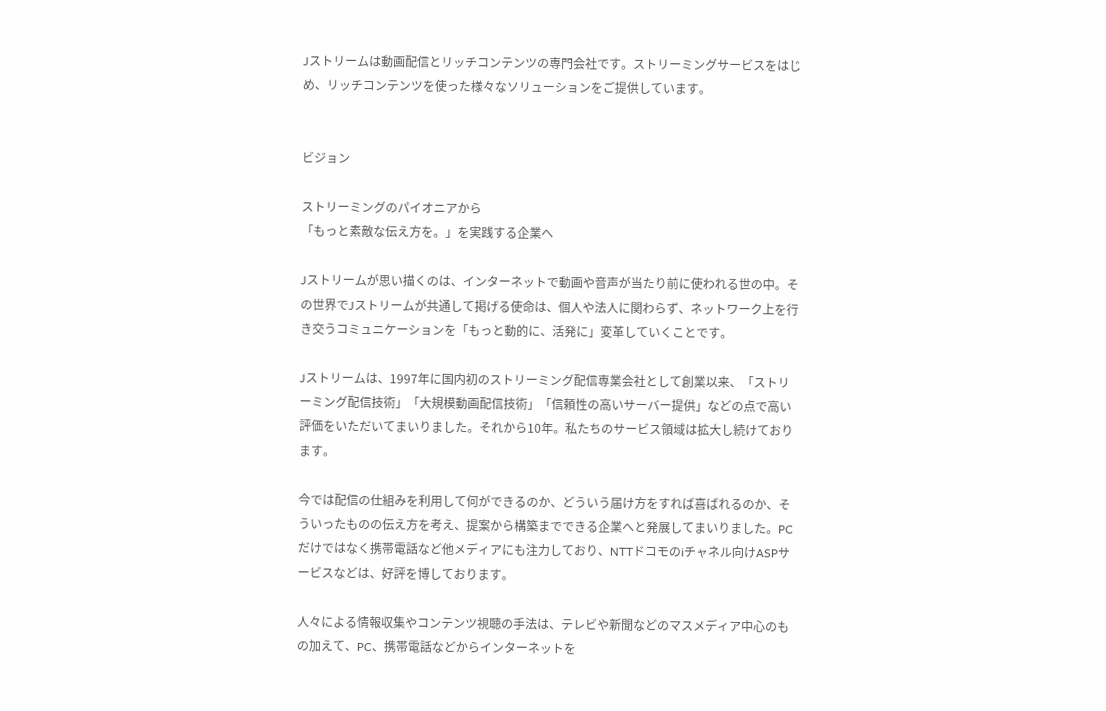Jストリームは動画配信とリッチコンテンツの専門会社です。ストリーミングサービスをはじめ、リッチコンテンツを使った様々なソリューションをご提供しています。


ビジョン

ストリーミングのパイオニアから
「もっと素敵な伝え方を。」を実践する企業へ

Jストリームが思い描くのは、インターネットで動画や音声が当たり前に使われる世の中。その世界でJストリームが共通して掲げる使命は、個人や法人に関わらず、ネットワーク上を行き交うコミュニケーションを「もっと動的に、活発に」変革していくことです。

Jストリームは、1997年に国内初のストリーミング配信専業会社として創業以来、「ストリーミング配信技術」「大規模動画配信技術」「信頼性の高いサーバー提供」などの点で高い評価をいただいてまいりました。それから10年。私たちのサービス領域は拡大し続けております。

今では配信の仕組みを利用して何ができるのか、どういう届け方をすれば喜ばれるのか、そういったものの伝え方を考え、提案から構築までできる企業へと発展してまいりました。PCだけではなく携帯電話など他メディアにも注力しており、NTTドコモのiチャネル向けASPサービスなどは、好評を博しております。

人々による情報収集やコンテンツ視聴の手法は、テレビや新聞などのマスメディア中心のもの加えて、PC、携帯電話などからインターネットを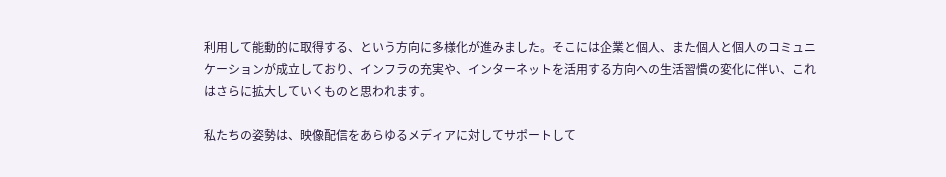利用して能動的に取得する、という方向に多様化が進みました。そこには企業と個人、また個人と個人のコミュニケーションが成立しており、インフラの充実や、インターネットを活用する方向への生活習慣の変化に伴い、これはさらに拡大していくものと思われます。

私たちの姿勢は、映像配信をあらゆるメディアに対してサポートして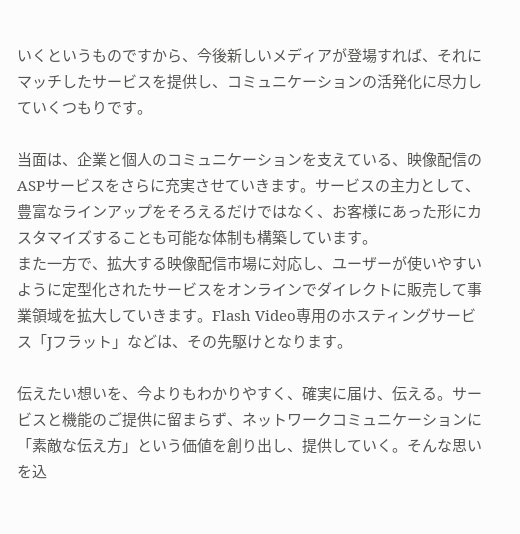いくというものですから、今後新しいメディアが登場すれば、それにマッチしたサービスを提供し、コミュニケーションの活発化に尽力していくつもりです。

当面は、企業と個人のコミュニケーションを支えている、映像配信のASPサービスをさらに充実させていきます。サービスの主力として、豊富なラインアップをそろえるだけではなく、お客様にあった形にカスタマイズすることも可能な体制も構築しています。
また一方で、拡大する映像配信市場に対応し、ユーザーが使いやすいように定型化されたサービスをオンラインでダイレクトに販売して事業領域を拡大していきます。Flash Video専用のホスティングサービス「Jフラット」などは、その先駆けとなります。

伝えたい想いを、今よりもわかりやすく、確実に届け、伝える。サービスと機能のご提供に留まらず、ネットワークコミュニケーションに「素敵な伝え方」という価値を創り出し、提供していく。そんな思いを込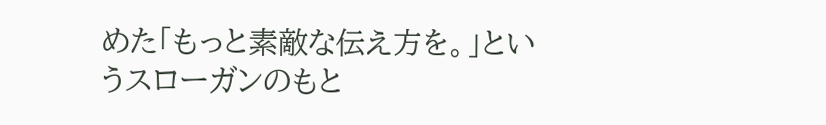めた「もっと素敵な伝え方を。」というスローガンのもと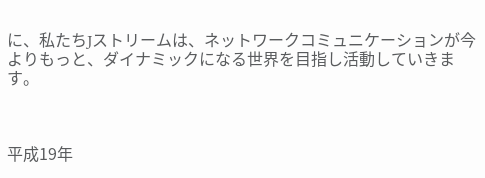に、私たちJストリームは、ネットワークコミュニケーションが今よりもっと、ダイナミックになる世界を目指し活動していきます。



平成19年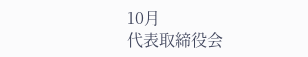10月
代表取締役会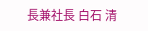長兼社長 白石 清